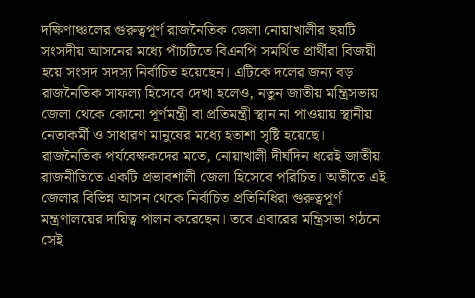দক্ষিণাঞ্চলের গুরুত্বপূর্ণ রাজনৈতিক জেলা নোয়াখালীর ছয়টি সংসদীয় আসনের মধ্যে পাঁচটিতে বিএনপি সমর্থিত প্রার্থীরা বিজয়ী হয়ে সংসদ সদস্য নির্বাচিত হয়েছেন। এটিকে দলের জন্য বড় রাজনৈতিক সাফল্য হিসেবে দেখা হলেও, নতুন জাতীয় মন্ত্রিসভায় জেলা থেকে কোনো পূর্ণমন্ত্রী বা প্রতিমন্ত্রী স্থান না পাওয়ায় স্থানীয় নেতাকর্মী ও সাধারণ মানুষের মধ্যে হতাশা সৃষ্টি হয়েছে।
রাজনৈতিক পর্যবেক্ষকদের মতে, নোয়াখালী দীর্ঘদিন ধরেই জাতীয় রাজনীতিতে একটি প্রভাবশালী জেলা হিসেবে পরিচিত। অতীতে এই জেলার বিভিন্ন আসন থেকে নির্বাচিত প্রতিনিধিরা গুরুত্বপূর্ণ মন্ত্রণালয়ের দায়িত্ব পালন করেছেন। তবে এবারের মন্ত্রিসভা গঠনে সেই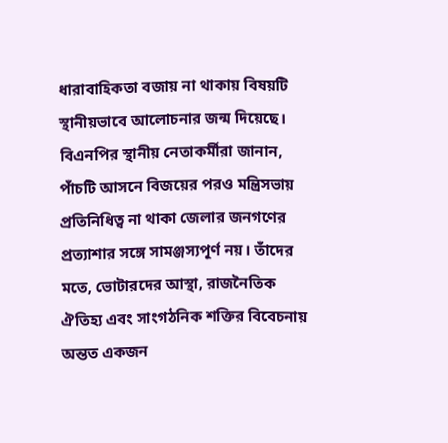ধারাবাহিকতা বজায় না থাকায় বিষয়টি স্থানীয়ভাবে আলোচনার জন্ম দিয়েছে।
বিএনপির স্থানীয় নেতাকর্মীরা জানান, পাঁচটি আসনে বিজয়ের পরও মন্ত্রিসভায় প্রতিনিধিত্ব না থাকা জেলার জনগণের প্রত্যাশার সঙ্গে সামঞ্জস্যপূর্ণ নয়। তাঁদের মতে, ভোটারদের আস্থা, রাজনৈতিক ঐতিহ্য এবং সাংগঠনিক শক্তির বিবেচনায় অন্তত একজন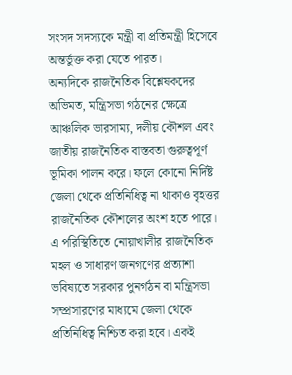সংসদ সদস্যকে মন্ত্রী বা প্রতিমন্ত্রী হিসেবে অন্তর্ভুক্ত করা যেতে পারত।
অন্যদিকে রাজনৈতিক বিশ্লেষকদের অভিমত, মন্ত্রিসভা গঠনের ক্ষেত্রে আঞ্চলিক ভারসাম্য, দলীয় কৌশল এবং জাতীয় রাজনৈতিক বাস্তবতা গুরুত্বপূর্ণ ভূমিকা পালন করে। ফলে কোনো নির্দিষ্ট জেলা থেকে প্রতিনিধিত্ব না থাকাও বৃহত্তর রাজনৈতিক কৌশলের অংশ হতে পারে।
এ পরিস্থিতিতে নোয়াখালীর রাজনৈতিক মহল ও সাধারণ জনগণের প্রত্যাশা ভবিষ্যতে সরকার পুনর্গঠন বা মন্ত্রিসভা সম্প্রসারণের মাধ্যমে জেলা থেকে প্রতিনিধিত্ব নিশ্চিত করা হবে। একই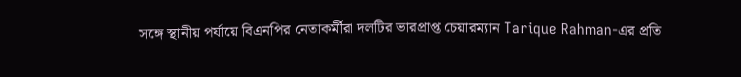সঙ্গে স্থানীয় পর্যায়ে বিএনপির নেতাকর্মীরা দলটির ভারপ্রাপ্ত চেয়ারম্যান Tarique Rahman-এর প্রতি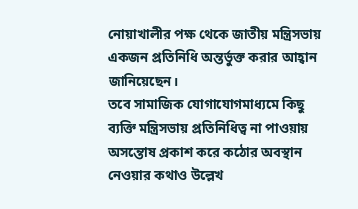নোয়াখালীর পক্ষ থেকে জাতীয় মন্ত্রিসভায় একজন প্রতিনিধি অন্তর্ভুক্ত করার আহ্বান জানিয়েছেন।
তবে সামাজিক যোগাযোগমাধ্যমে কিছু ব্যক্তি মন্ত্রিসভায় প্রতিনিধিত্ব না পাওয়ায় অসন্তোষ প্রকাশ করে কঠোর অবস্থান নেওয়ার কথাও উল্লেখ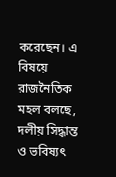করেছেন। এ বিষয়ে রাজনৈতিক মহল বলছে, দলীয় সিদ্ধান্ত ও ভবিষ্যৎ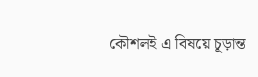কৌশলই এ বিষয়ে চূড়ান্ত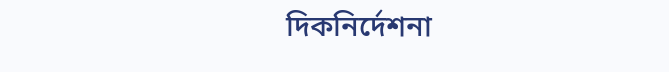দিকনির্দেশনা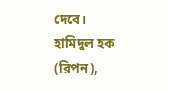দেবে।
হামিদুল হক (রিপন),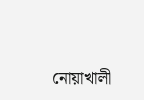নোয়াখালী